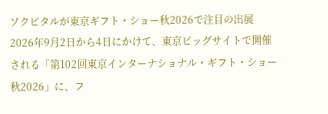ソクピタルが東京ギフト・ショー秋2026で注目の出展
2026年9月2日から4日にかけて、東京ビッグサイトで開催される「第102回東京インターナショナル・ギフト・ショー秋2026」に、フ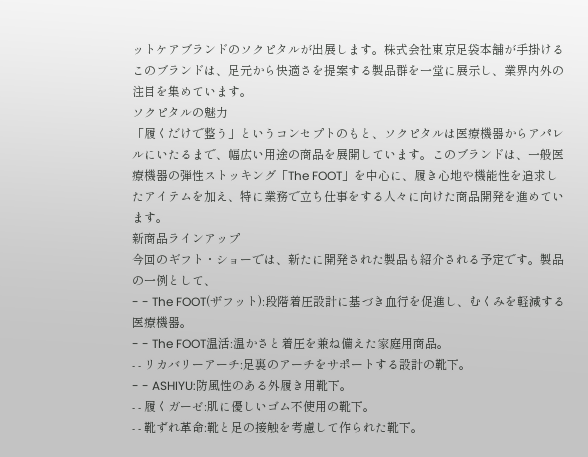ットケアブランドのソクピタルが出展します。株式会社東京足袋本舗が手掛けるこのブランドは、足元から快適さを提案する製品群を一堂に展示し、業界内外の注目を集めています。
ソクピタルの魅力
「履くだけで整う」というコンセプトのもと、ソクピタルは医療機器からアパレルにいたるまで、幅広い用途の商品を展開しています。このブランドは、一般医療機器の弾性ストッキング「The FOOT」を中心に、履き心地や機能性を追求したアイテムを加え、特に業務で立ち仕事をする人々に向けた商品開発を進めています。
新商品ラインアップ
今回のギフト・ショーでは、新たに開発された製品も紹介される予定です。製品の一例として、
- - The FOOT(ザフット):段階着圧設計に基づき血行を促進し、むくみを軽減する医療機器。
- - The FOOT温活:温かさと着圧を兼ね備えた家庭用商品。
- - リカバリーアーチ:足裏のアーチをサポートする設計の靴下。
- - ASHIYU:防風性のある外履き用靴下。
- - 履くガーゼ:肌に優しいゴム不使用の靴下。
- - 靴ずれ革命:靴と足の接触を考慮して作られた靴下。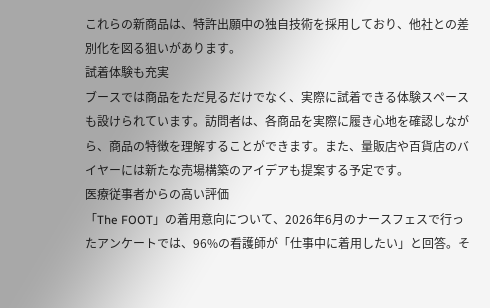これらの新商品は、特許出願中の独自技術を採用しており、他社との差別化を図る狙いがあります。
試着体験も充実
ブースでは商品をただ見るだけでなく、実際に試着できる体験スペースも設けられています。訪問者は、各商品を実際に履き心地を確認しながら、商品の特徴を理解することができます。また、量販店や百貨店のバイヤーには新たな売場構築のアイデアも提案する予定です。
医療従事者からの高い評価
「The FOOT」の着用意向について、2026年6月のナースフェスで行ったアンケートでは、96%の看護師が「仕事中に着用したい」と回答。そ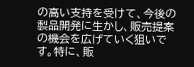の高い支持を受けて、今後の製品開発に生かし、販売提案の機会を広げていく狙いです。特に、販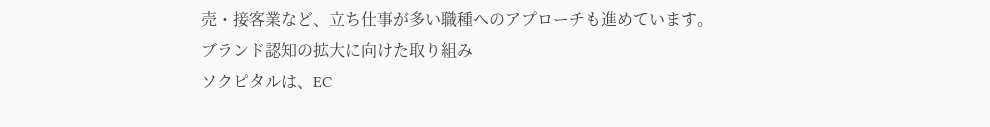売・接客業など、立ち仕事が多い職種へのアプローチも進めています。
ブランド認知の拡大に向けた取り組み
ソクピタルは、EC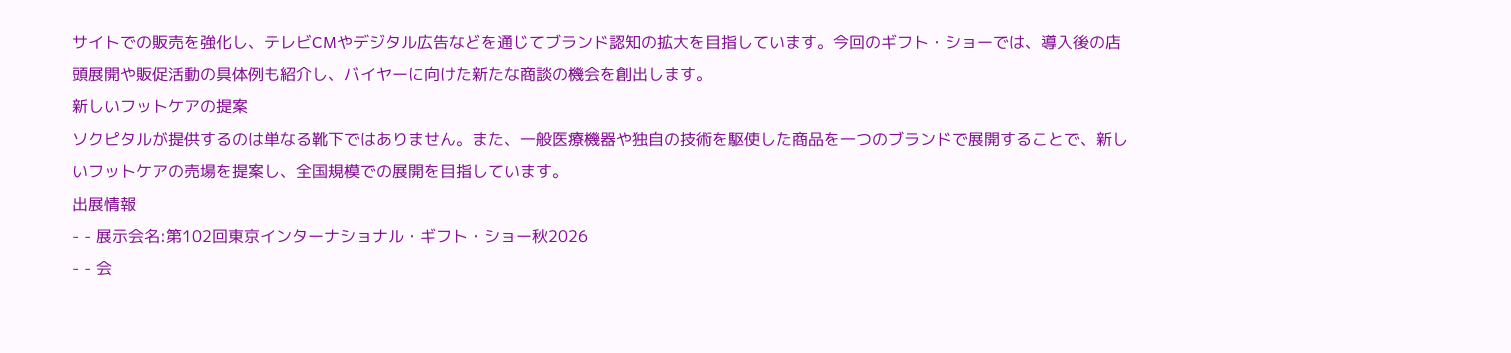サイトでの販売を強化し、テレビCMやデジタル広告などを通じてブランド認知の拡大を目指しています。今回のギフト・ショーでは、導入後の店頭展開や販促活動の具体例も紹介し、バイヤーに向けた新たな商談の機会を創出します。
新しいフットケアの提案
ソクピタルが提供するのは単なる靴下ではありません。また、一般医療機器や独自の技術を駆使した商品を一つのブランドで展開することで、新しいフットケアの売場を提案し、全国規模での展開を目指しています。
出展情報
- - 展示会名:第102回東京インターナショナル・ギフト・ショー秋2026
- - 会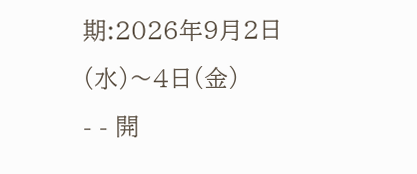期:2026年9月2日(水)〜4日(金)
- - 開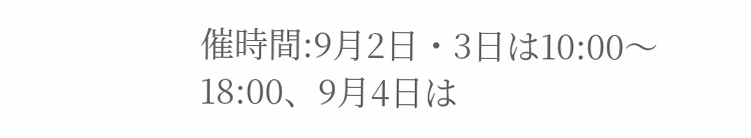催時間:9月2日・3日は10:00〜18:00、9月4日は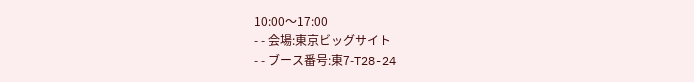10:00〜17:00
- - 会場:東京ビッグサイト
- - ブース番号:東7-T28-24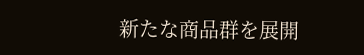新たな商品群を展開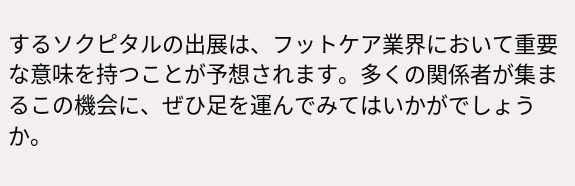するソクピタルの出展は、フットケア業界において重要な意味を持つことが予想されます。多くの関係者が集まるこの機会に、ぜひ足を運んでみてはいかがでしょうか。